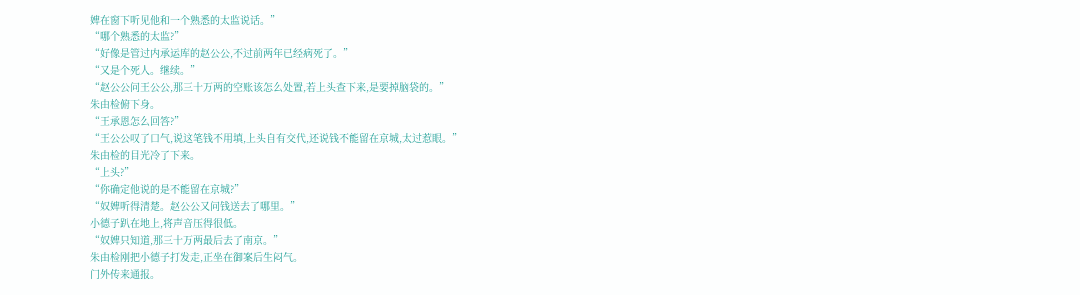婢在窗下听见他和一个熟悉的太监说话。”
“哪个熟悉的太监?”
“好像是管过内承运库的赵公公,不过前两年已经病死了。”
“又是个死人。继续。”
“赵公公问王公公,那三十万两的空账该怎么处置,若上头查下来,是要掉脑袋的。”
朱由检俯下身。
“王承恩怎么回答?”
“王公公叹了口气,说这笔钱不用填,上头自有交代,还说钱不能留在京城,太过惹眼。”
朱由检的目光冷了下来。
“上头?”
“你确定他说的是不能留在京城?”
“奴婢听得清楚。赵公公又问钱送去了哪里。”
小德子趴在地上,将声音压得很低。
“奴婢只知道,那三十万两最后去了南京。”
朱由检刚把小德子打发走,正坐在御案后生闷气。
门外传来通报。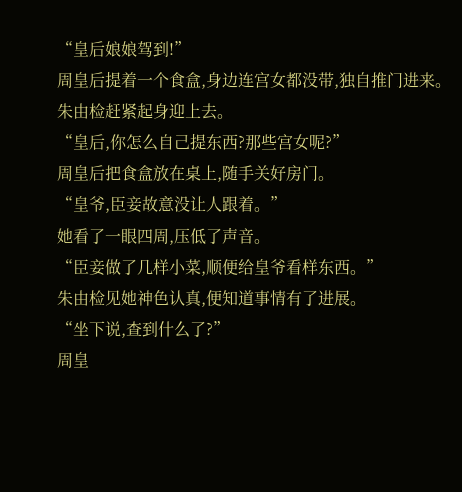“皇后娘娘驾到!”
周皇后提着一个食盒,身边连宫女都没带,独自推门进来。
朱由检赶紧起身迎上去。
“皇后,你怎么自己提东西?那些宫女呢?”
周皇后把食盒放在桌上,随手关好房门。
“皇爷,臣妾故意没让人跟着。”
她看了一眼四周,压低了声音。
“臣妾做了几样小菜,顺便给皇爷看样东西。”
朱由检见她神色认真,便知道事情有了进展。
“坐下说,查到什么了?”
周皇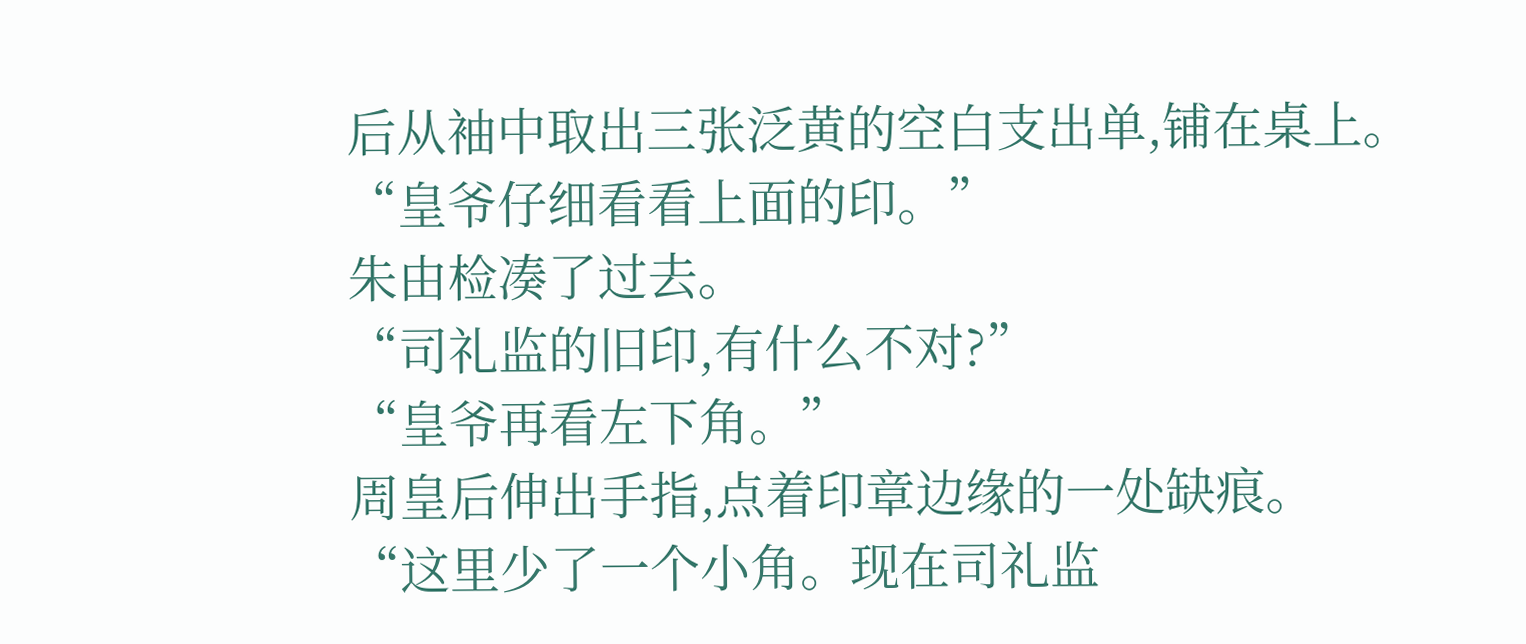后从袖中取出三张泛黄的空白支出单,铺在桌上。
“皇爷仔细看看上面的印。”
朱由检凑了过去。
“司礼监的旧印,有什么不对?”
“皇爷再看左下角。”
周皇后伸出手指,点着印章边缘的一处缺痕。
“这里少了一个小角。现在司礼监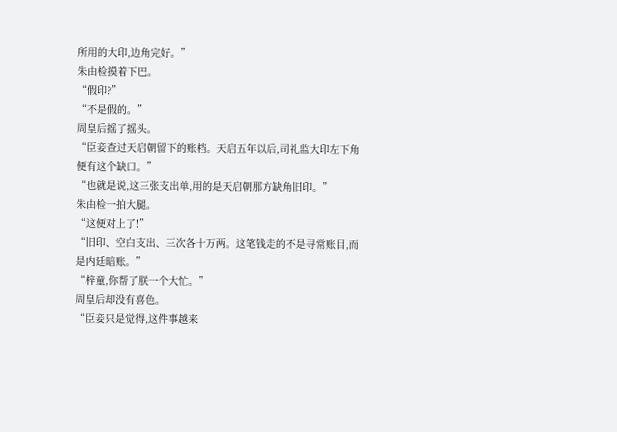所用的大印,边角完好。”
朱由检摸着下巴。
“假印?”
“不是假的。”
周皇后摇了摇头。
“臣妾查过天启朝留下的账档。天启五年以后,司礼监大印左下角便有这个缺口。”
“也就是说,这三张支出单,用的是天启朝那方缺角旧印。”
朱由检一拍大腿。
“这便对上了!”
“旧印、空白支出、三次各十万两。这笔钱走的不是寻常账目,而是内廷暗账。”
“梓童,你帮了朕一个大忙。”
周皇后却没有喜色。
“臣妾只是觉得,这件事越来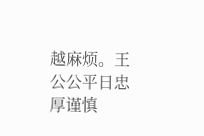越麻烦。王公公平日忠厚谨慎